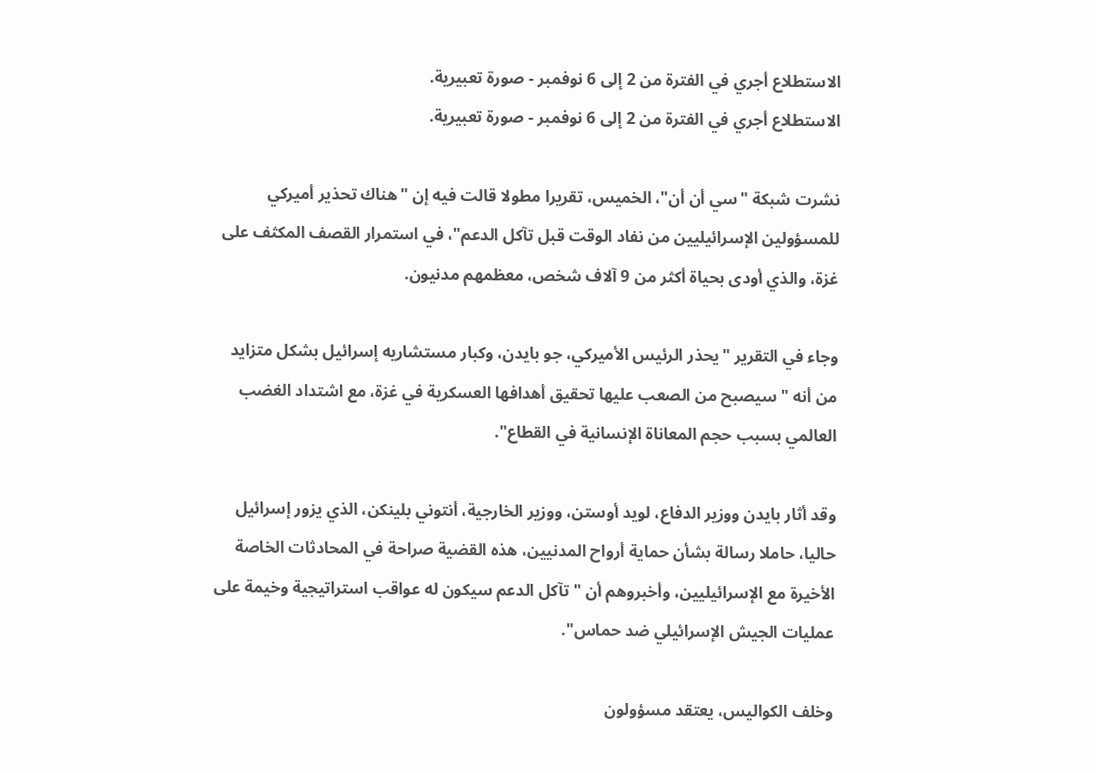الاستطلاع أجري في الفترة من 2 إلى 6 نوفمبر - صورة تعبيرية.
الاستطلاع أجري في الفترة من 2 إلى 6 نوفمبر - صورة تعبيرية.

نشرت شبكة "سي أن أن"، الخميس، تقريرا مطولا قالت فيه إن "هناك تحذير أميركي للمسؤولين الإسرائيليين من نفاد الوقت قبل تآكل الدعم"، في استمرار القصف المكثف على غزة، والذي أودى بحياة أكثر من 9 آلاف شخص، معظمهم مدنيون.

وجاء في التقرير "يحذر الرئيس الأميركي، جو بايدن، وكبار مستشاريه إسرائيل بشكل متزايد من أنه "سيصبح من الصعب عليها تحقيق أهدافها العسكرية في غزة، مع اشتداد الغضب العالمي بسبب حجم المعاناة الإنسانية في القطاع".

وقد أثار بايدن ووزير الدفاع، لويد أوستن، ووزير الخارجية، أنتوني بلينكن، الذي يزور إسرائيل حاليا، حاملا رسالة بشأن حماية أرواح المدنيين، هذه القضية صراحة في المحادثات الخاصة الأخيرة مع الإسرائيليين، وأخبروهم أن "تآكل الدعم سيكون له عواقب استراتيجية وخيمة على عمليات الجيش الإسرائيلي ضد حماس".

وخلف الكواليس، يعتقد مسؤولون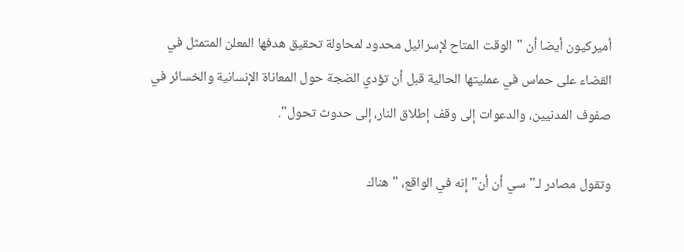أميركيون أيضا أن "الوقت المتاح لإسرائيل محدود لمحاولة تحقيق هدفها المعلن المتمثل في القضاء على حماس في عمليتها الحالية قبل أن تؤدي الضجة حول المعاناة الإنسانية والخسائر في صفوف المدنيين، والدعوات إلى وقف إطلاق النار، إلى حدوث تحول".

وتقول مصادر لـ"سي أن أن" إنه في الواقع، "هناك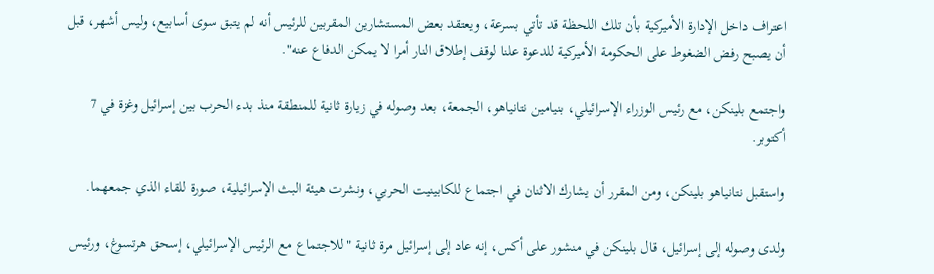اعتراف داخل الإدارة الأميركية بأن تلك اللحظة قد تأتي بسرعة، ويعتقد بعض المستشارين المقربين للرئيس أنه لم يتبق سوى أسابيع، وليس أشهر، قبل أن يصبح رفض الضغوط على الحكومة الأميركية للدعوة علنا لوقف إطلاق النار أمرا لا يمكن الدفاع عنه".

واجتمع بلينكن، مع رئيس الوزراء الإسرائيلي، بنيامين نتانياهو، الجمعة، بعد وصوله في زيارة ثانية للمنطقة منذ بدء الحرب بين إسرائيل وغزة في 7 أكتوبر.

واستقبل نتانياهو بلينكن، ومن المقرر أن يشارك الاثنان في اجتماع للكابينيت الحربي، ونشرت هيئة البث الإسرائيلية، صورة للقاء الذي جمعهما.

ولدى وصوله إلى إسرائيل، قال بلينكن في منشور على أكس، إنه عاد إلى إسرائيل مرة ثانية "للاجتماع مع الرئيس الإسرائيلي، إسحق هرتسوغ، ورئيس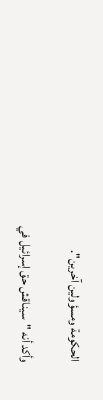الحكومة ومسؤولين آخرين".

وأكد أنه "سيناقش حق إسرائيل في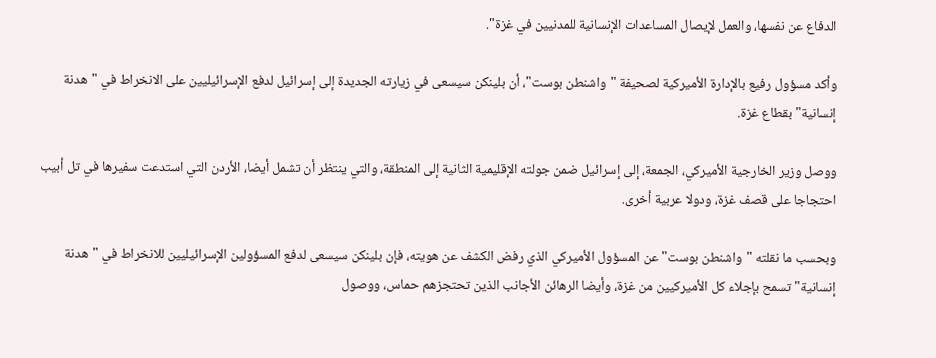الدفاع عن نفسها، والعمل لإيصال المساعدات الإنسانية للمدنيين في غزة".

وأكد مسؤول رفيع بالإدارة الأميركية لصحيفة "واشنطن بوست"، أن بلينكن سيسعى في زيارته الجديدة إلى إسرائيل لدفع الإسرائيليين على الانخراط في "هدنة إنسانية" بقطاع غزة.

ووصل وزير الخارجية الأميركي، الجمعة، إلى إسرائيل ضمن جولته الإقليمية الثانية إلى المنطقة، والتي ينتظر أن تشمل أيضا، الأردن التي استدعت سفيرها في تل أبيب احتجاجا على قصف غزة، ودولا عربية أخرى.

وبحسب ما نقلته "واشنطن بوست" عن المسؤول الأميركي الذي رفض الكشف عن هويته، فإن بلينكن سيسعى لدفع المسؤولين الإسرائيليين للانخراط في "هدنة إنسانية" تسمح بإجلاء كل الأميركيين من غزة، وأيضا الرهائن الأجانب الذين تحتجزهم حماس، ووصول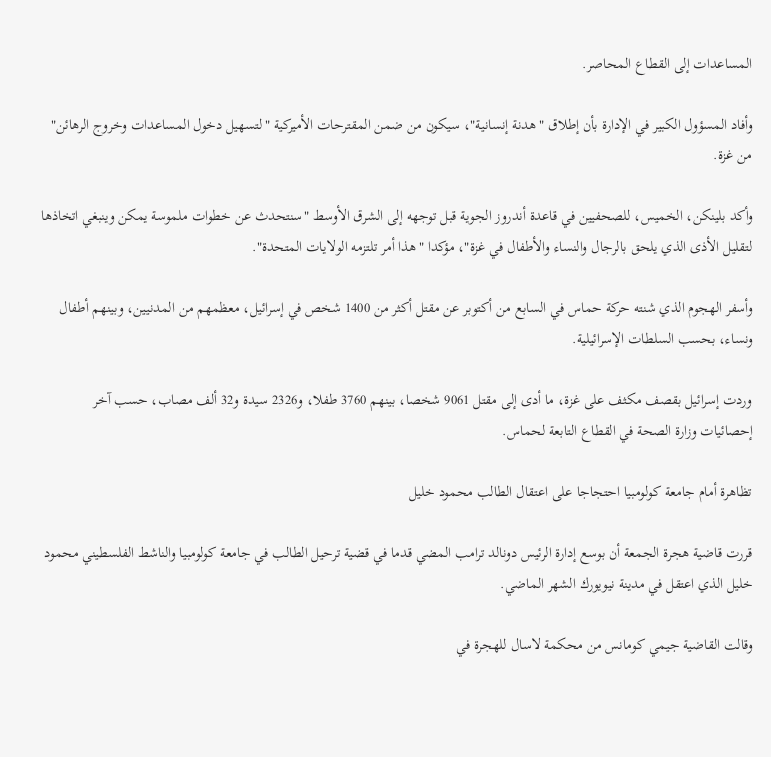المساعدات إلى القطاع المحاصر.

وأفاد المسؤول الكبير في الإدارة بأن إطلاق "هدنة إنسانية"، سيكون من ضمن المقترحات الأميركية "لتسهيل دخول المساعدات وخروج الرهائن" من غزة.

وأكد بلينكن، الخميس، للصحفيين في قاعدة أندروز الجوية قبل توجهه إلى الشرق الأوسط "سنتحدث عن خطوات ملموسة يمكن وينبغي اتخاذها لتقليل الأذى الذي يلحق بالرجال والنساء والأطفال في غزة"، مؤكدا "هذا أمر تلتزمه الولايات المتحدة".

وأسفر الهجوم الذي شنته حركة حماس في السابع من أكتوبر عن مقتل أكثر من 1400 شخص في إسرائيل، معظمهم من المدنيين، وبينهم أطفال ونساء، بحسب السلطات الإسرائيلية.

وردت إسرائيل بقصف مكثف على غزة، ما أدى إلى مقتل 9061 شخصا، بينهم 3760 طفلا، و2326 سيدة و32 ألف مصاب، حسب آخر إحصائيات وزارة الصحة في القطاع التابعة لحماس.

تظاهرة أمام جامعة كولومبيا احتجاجا على اعتقال الطالب محمود خليل

قررت قاضية هجرة الجمعة أن بوسع إدارة الرئيس دونالد ترامب المضي قدما في قضية ترحيل الطالب في جامعة كولومبيا والناشط الفلسطيني محمود خليل الذي اعتقل في مدينة نيويورك الشهر الماضي.

وقالت القاضية جيمي كومانس من محكمة لاسال للهجرة في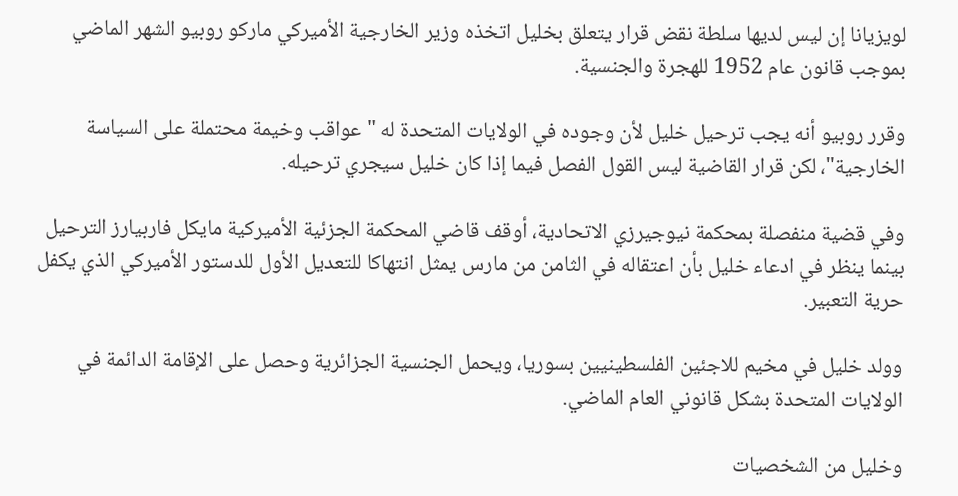لويزيانا إن ليس لديها سلطة نقض قرار يتعلق بخليل اتخذه وزير الخارجية الأميركي ماركو روبيو الشهر الماضي بموجب قانون عام 1952 للهجرة والجنسية.

وقرر روبيو أنه يجب ترحيل خليل لأن وجوده في الولايات المتحدة له "عواقب وخيمة محتملة على السياسة الخارجية"، لكن قرار القاضية ليس القول الفصل فيما إذا كان خليل سيجري ترحيله.

وفي قضية منفصلة بمحكمة نيوجيرزي الاتحادية، أوقف قاضي المحكمة الجزئية الأميركية مايكل فاربيارز الترحيل بينما ينظر في ادعاء خليل بأن اعتقاله في الثامن من مارس يمثل انتهاكا للتعديل الأول للدستور الأميركي الذي يكفل حرية التعبير.

وولد خليل في مخيم للاجئين الفلسطينيين بسوريا، ويحمل الجنسية الجزائرية وحصل على الإقامة الدائمة في الولايات المتحدة بشكل قانوني العام الماضي.

وخليل من الشخصيات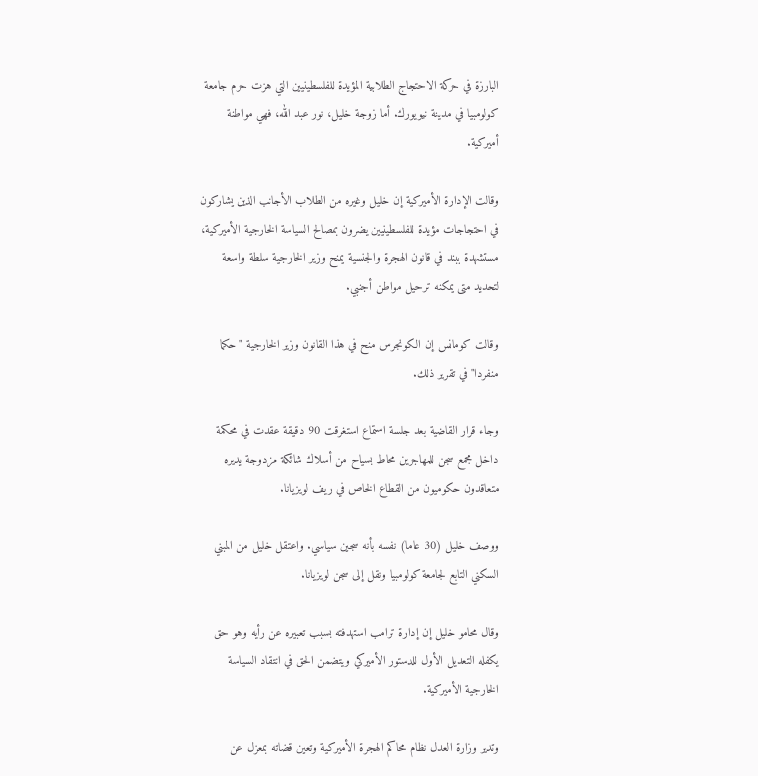البارزة في حركة الاحتجاج الطلابية المؤيدة للفلسطينيين التي هزت حرم جامعة كولومبيا في مدينة نيويورك. أما زوجة خليل، نور عبد الله، فهي مواطنة أميركية.

وقالت الإدارة الأميركية إن خليل وغيره من الطلاب الأجانب الذين يشاركون في احتجاجات مؤيدة للفلسطينيين يضرون بمصالح السياسة الخارجية الأميركية، مستشهدة ببند في قانون الهجرة والجنسية يمنح وزير الخارجية سلطة واسعة لتحديد متى يمكنه ترحيل مواطن أجنبي.

وقالت كومانس إن الكونجرس منح في هذا القانون وزير الخارجية "حكما منفردا" في تقرير ذلك.

وجاء قرار القاضية بعد جلسة استماع استغرقت 90 دقيقة عقدت في محكمة داخل مجمع سجن للمهاجرين محاط بسياح من أسلاك شائكة مزدوجة يديره متعاقدون حكوميون من القطاع الخاص في ريف لويزيانا.

ووصف خليل (30 عاما) نفسه بأنه سجين سياسي. واعتقل خليل من المبني السكني التابع لجامعة كولومبيا ونقل إلى سجن لويزيانا.

وقال محامو خليل إن إدارة ترامب استهدفته بسبب تعبيره عن رأيه وهو حق يكفله التعديل الأول للدستور الأميركي ويتضمن الحق في انتقاد السياسة الخارجية الأميركية.

وتدير وزارة العدل نظام محاكم الهجرة الأميركية وتعين قضاته بمعزل عن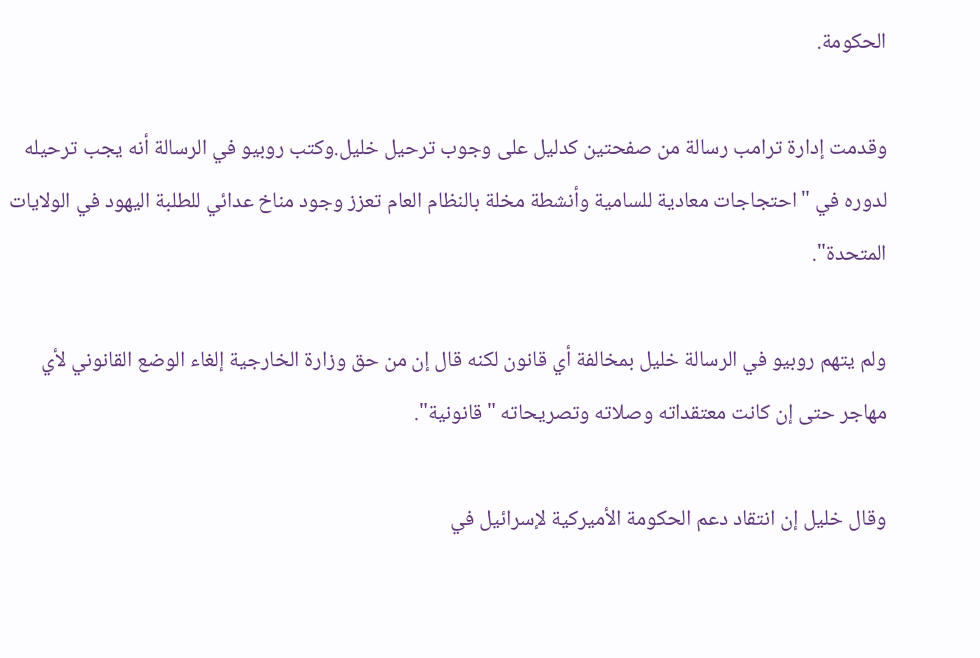الحكومة.

وقدمت إدارة ترامب رسالة من صفحتين كدليل على وجوب ترحيل خليل.وكتب روبيو في الرسالة أنه يجب ترحيله لدوره في "احتجاجات معادية للسامية وأنشطة مخلة بالنظام العام تعزز وجود مناخ عدائي للطلبة اليهود في الولايات المتحدة".

ولم يتهم روبيو في الرسالة خليل بمخالفة أي قانون لكنه قال إن من حق وزارة الخارجية إلغاء الوضع القانوني لأي مهاجر حتى إن كانت معتقداته وصلاته وتصريحاته "قانونية".

وقال خليل إن انتقاد دعم الحكومة الأميركية لإسرائيل في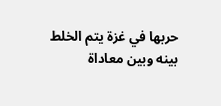حربها في غزة يتم الخلط بينه وبين معاداة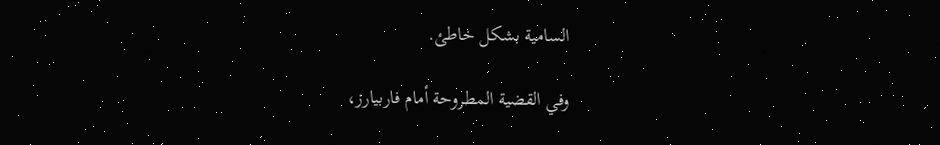السامية بشكل خاطئ.

وفي القضية المطروحة أمام فاربيارز،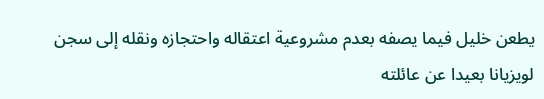يطعن خليل فيما يصفه بعدم مشروعية اعتقاله واحتجازه ونقله إلى سجن لويزيانا بعيدا عن عائلته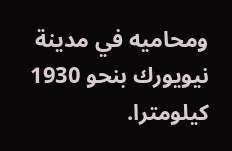ومحاميه في مدينة نيويورك بنحو 1930 كيلومترا.